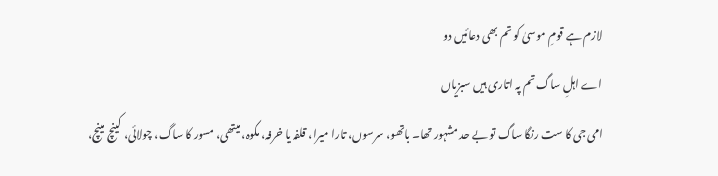لازم ہے قومِ موسیٰ کو تم بھی دعائیں دو
اے اہلِ ساگ تم پہ اتاری ہیں سبزیاں
امی جی کا ست رنگا ساگ تو بے حد مشہور تھا۔ باتھو، سرسوں، تارا میرا، قلفہ یا خرفہ، مکوہ، میتھی، مسور کا ساگ، چولائی، کینچ مینچ،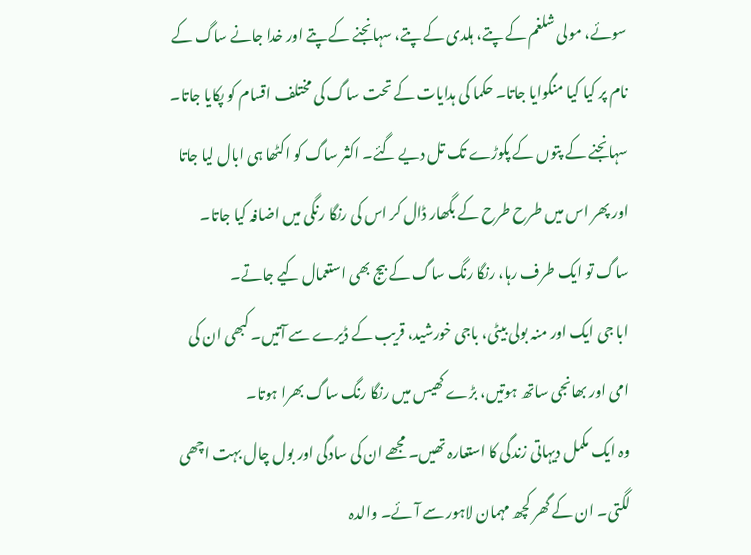سوئے، مولی شلغم کے پتے، ہلدی کے پتے، سہانجنے کے پتے اور خدا جانے ساگ کے نام پر کیا کیا منگوایا جاتا۔ حکما کی ہدایات کے تحت ساگ کی مختلف اقسام کو پکایا جاتا۔ سہانجنے کے پتوں کے پکوڑے تک تل دیے گئے۔ اکثر ساگ کو اکٹھا ہی ابال لیا جاتا اور پھر اس میں طرح طرح کے بگھار ڈال کر اس کی رنگا رنگی میں اضافہ کیا جاتا۔ ساگ تو ایک طرف رہا، رنگا رنگ ساگ کے بیج بھی استعمال کیے جاتے۔
ابا جی ایک اور منہ بولی بیٹی، باجی خورشید، قریب کے ڈیرے سے آتیں۔ کبھی ان کی امی اور بھانجی ساتھ ہوتیں، بڑے کھیس میں رنگا رنگ ساگ بھرا ہوتا۔
وہ ایک مکمل دیہاتی زندگی کا استعارہ تھیں۔ مجھے ان کی سادگی اور بول چال بہت اچھی لگتی۔ ان کے گھر کچھ مہمان لاہور سے آئے۔ والدہ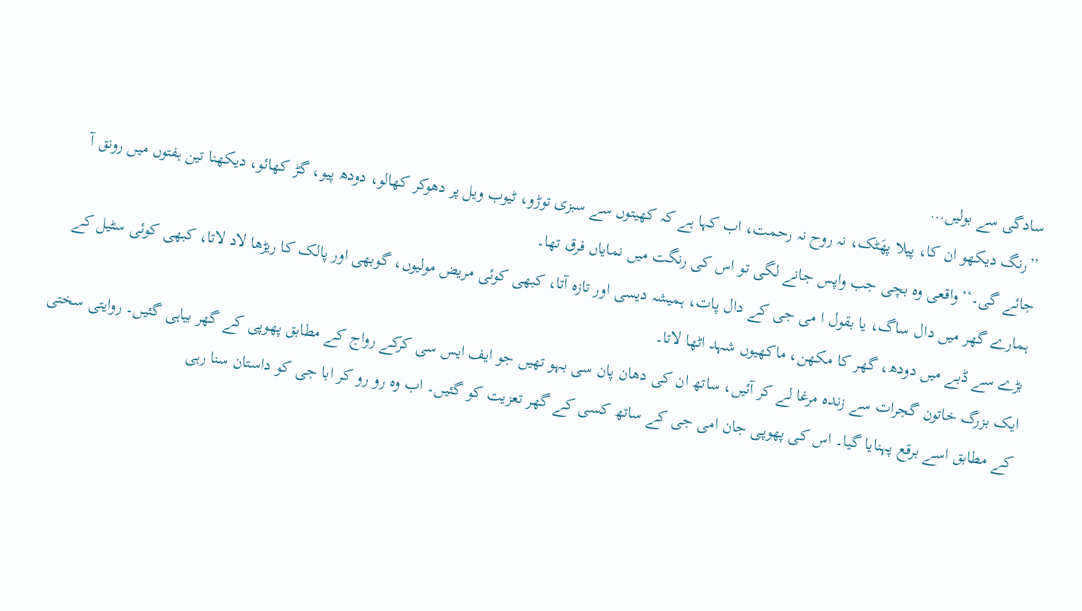سادگی سے بولیں…
’’رنگ دیکھو ان کا، پیلا پھَٹک، نہ روح نہ رحمت، اب کہا ہے کہ کھیتوں سے سبزی توڑو، ٹیوب ویل پر دھوکر کھالو، دودھ پیو، گڑ کھائو، دیکھنا تین ہفتوں میں رونق آ جائے گی۔‘‘ واقعی وہ بچی جب واپس جانے لگی تو اس کی رنگت میں نمایاں فرق تھا۔
ہمارے گھر میں دال ساگ، یا بقول ا می جی کے دال پات، ہمیشہ دیسی اور تازہ آتا، کبھی کوئی مریض مولیوں، گوبھی اور پالک کا ریڑھا لاد لاتا، کبھی کوئی سٹیل کے بڑے سے ڈبے میں دودھ، گھر کا مکھن، ماکھیوں شہد اٹھا لاتا۔
ایک بزرگ خاتون گجرات سے زندہ مرغا لے کر آئیں، ساتھ ان کی دھان پان سی بہو تھیں جو ایف ایس سی کرکے رواج کے مطابق پھوپی کے گھر بیاہی گئیں۔ روایتی سختی کے مطابق اسے برقع پہنایا گیا۔ اس کی پھوپی جان امی جی کے ساتھ کسی کے گھر تعزیت کو گئیں۔ اب وہ رو رو کر ابا جی کو داستان سنا رہی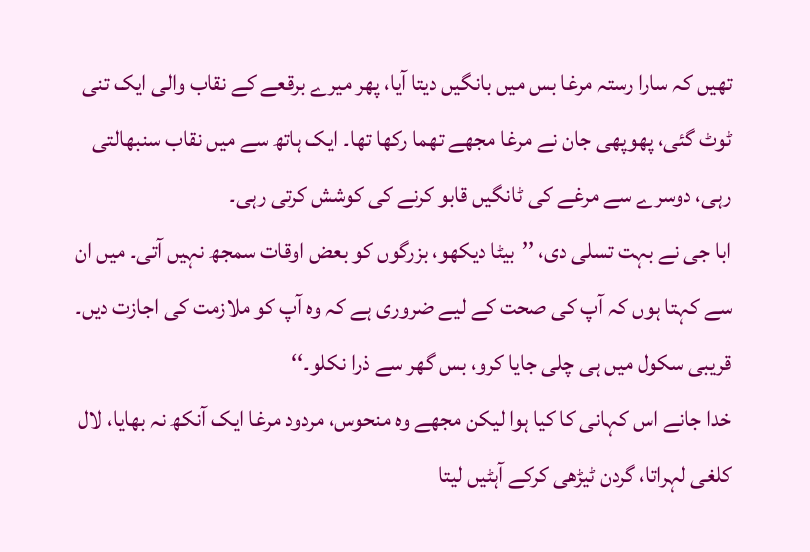تھیں کہ سارا رستہ مرغا بس میں بانگیں دیتا آیا، پھر میرے برقعے کے نقاب والی ایک تنی ٹوٹ گئی، پھوپھی جان نے مرغا مجھے تھما رکھا تھا۔ ایک ہاتھ سے میں نقاب سنبھالتی رہی، دوسرے سے مرغے کی ٹانگیں قابو کرنے کی کوشش کرتی رہی۔
ابا جی نے بہت تسلی دی، ’’بیٹا دیکھو، بزرگوں کو بعض اوقات سمجھ نہیں آتی۔ میں ان سے کہتا ہوں کہ آپ کی صحت کے لیے ضروری ہے کہ وہ آپ کو ملازمت کی اجازت دیں۔ قریبی سکول میں ہی چلی جایا کرو، بس گھر سے ذرا نکلو۔‘‘
خدا جانے اس کہانی کا کیا ہوا لیکن مجھے وہ منحوس، مردود مرغا ایک آنکھ نہ بھایا، لال کلغی لہراتا، گردن ٹیڑھی کرکے آہٹیں لیتا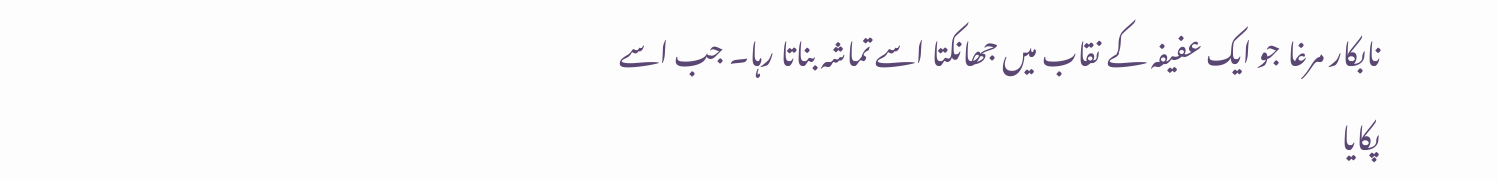نابکار مرغا جو ایک عفیفہ کے نقاب میں جھانکتا اسے تماشہ بناتا رہا۔ جب اسے پکایا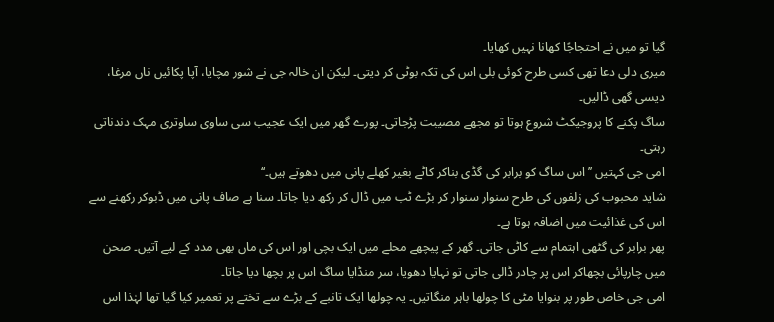گیا تو میں نے احتجاجًا کھانا نہیں کھایا۔
میری دلی دعا تھی کسی طرح کوئی بلی اس کی تکہ بوٹی کر دیتی۔ لیکن ان خالہ جی نے شور مچایا، آپا پکائیں ناں مرغا، دیسی گھی ڈالیں۔
ساگ پکنے کا پروجیکٹ شروع ہوتا تو مجھے مصیبت پڑجاتی۔ پورے گھر میں ایک عجیب سی ساوی ساوتری مہک دندناتی رہتی۔
امی جی کہتیں ’’اس ساگ کو برابر کی گڈی بناکر کاٹے بغیر کھلے پانی میں دھوتے ہیں۔‘‘
شاید محبوب کی زلفوں کی طرح سنوار سنوار کر بڑے ٹب میں ڈال کر رکھ دیا جاتا۔ سنا ہے صاف پانی میں ڈبوکر رکھنے سے اس کی غذائیت میں اضافہ ہوتا ہے۔
پھر برابر کی گٹھی اہتمام سے کاٹی جاتی۔ گھر کے پیچھے محلے میں ایک بچی اور اس کی ماں بھی مدد کے لیے آتیں۔ صحن میں چارپائی بچھاکر اس پر چادر ڈالی جاتی تو نہایا دھویا، سر منڈایا ساگ اس پر بچھا دیا جاتا۔
امی جی خاص طور پر بنوایا مٹی کا چولھا باہر منگاتیں۔ یہ چولھا ایک تانبے کے بڑے سے تختے پر تعمیر کیا گیا تھا لہٰذا اس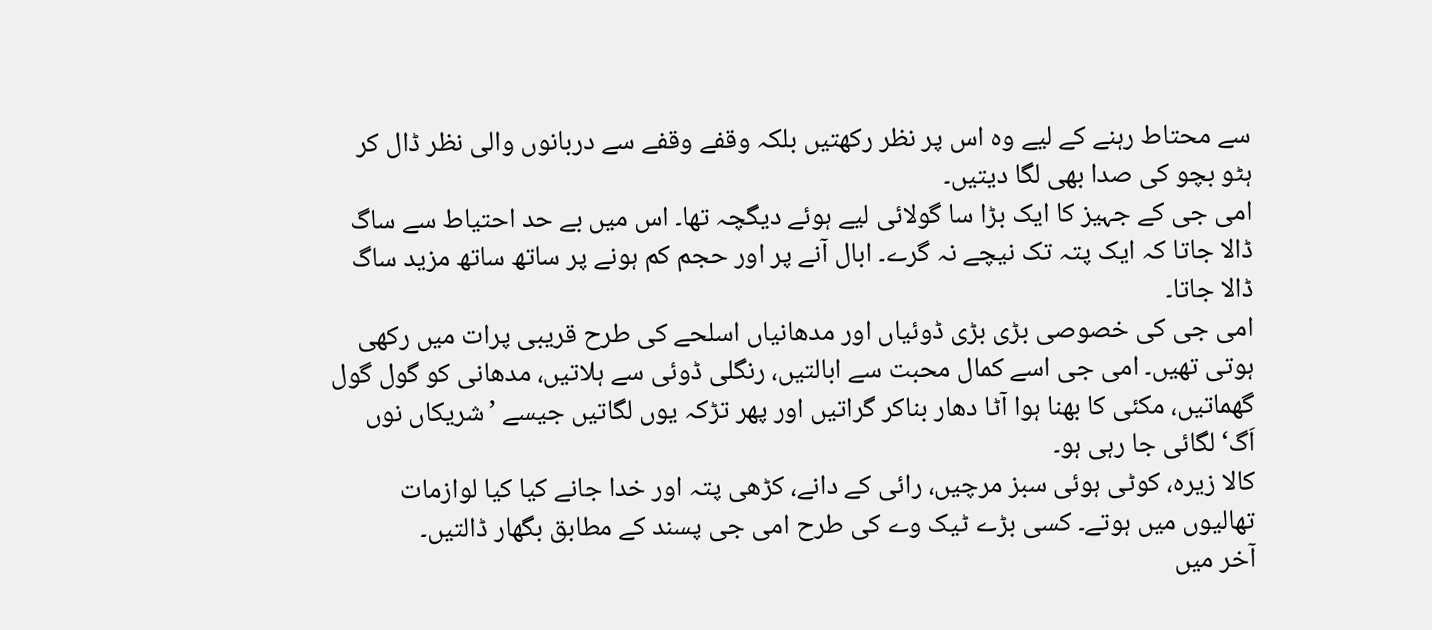سے محتاط رہنے کے لیے وہ اس پر نظر رکھتیں بلکہ وقفے وقفے سے دربانوں والی نظر ڈال کر ہٹو بچو کی صدا بھی لگا دیتیں۔
امی جی کے جہیز کا ایک بڑا سا گولائی لیے ہوئے دیگچہ تھا۔ اس میں بے حد احتیاط سے ساگ ڈالا جاتا کہ ایک پتہ تک نیچے نہ گرے۔ ابال آنے پر اور حجم کم ہونے پر ساتھ ساتھ مزید ساگ ڈالا جاتا۔
امی جی کی خصوصی بڑی بڑی ڈوئیاں اور مدھانیاں اسلحے کی طرح قریبی پرات میں رکھی ہوتی تھیں۔ امی جی اسے کمال محبت سے ابالتیں، رنگلی ڈوئی سے ہلاتیں، مدھانی کو گول گول گھماتیں، مکئی کا بھنا ہوا آٹا دھار بناکر گراتیں اور پھر تڑکہ یوں لگاتیں جیسے ’شریکاں نوں اَگ‘ لگائی جا رہی ہو۔
کالا زیرہ، کوٹی ہوئی سبز مرچیں، رائی کے دانے، کڑھی پتہ اور خدا جانے کیا کیا لوازمات تھالیوں میں ہوتے۔ کسی بڑے ٹیک وے کی طرح امی جی پسند کے مطابق بگھار ڈالتیں۔
آخر میں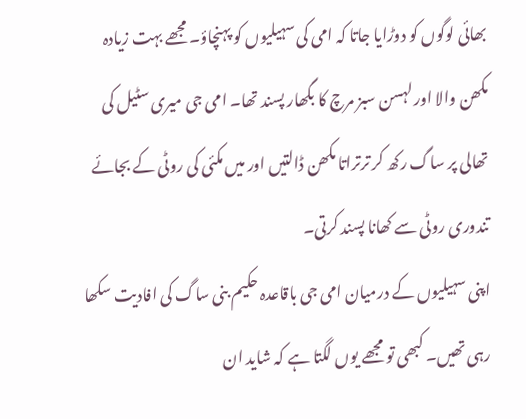بھائی لوگوں کو دوڑایا جاتا کہ امی کی سہیلیوں کو پہنچاؤ۔ مجھے بہت زیادہ مکھن والا اور لہسن سبز مرچ کا بگھار پسند تھا۔ امی جی میری سٹیل کی تھالی پر ساگ رکھ کر ترتراتا مکھن ڈالتیں اور میں مکئی کی روٹی کے بجائے تندوری روٹی سے کھانا پسند کرتی۔
اپنی سہیلیوں کے درمیان امی جی باقاعدہ حکیم بنی ساگ کی افادیت سکھا رہی تھیں۔ کبھی تو مجھے یوں لگتا ہے کہ شاید ان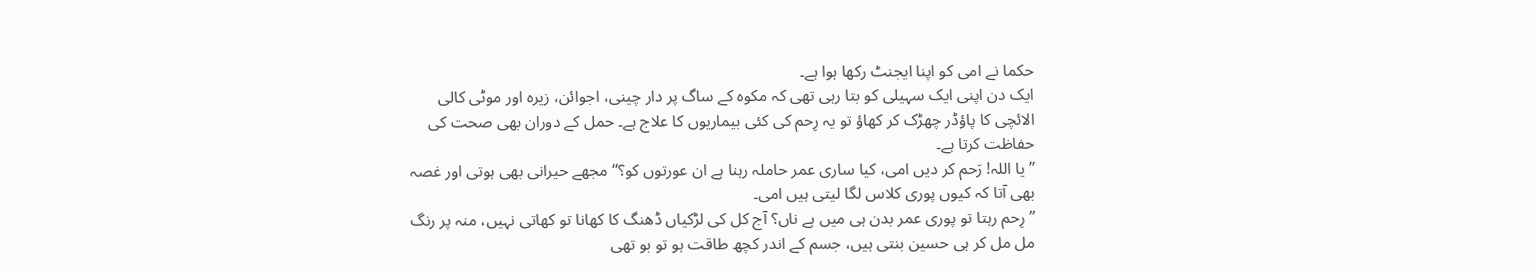حکما نے امی کو اپنا ایجنٹ رکھا ہوا ہے۔
ایک دن اپنی ایک سہیلی کو بتا رہی تھی کہ مکوہ کے ساگ پر دار چینی، اجوائن، زیرہ اور موٹی کالی الائچی کا پاؤڈر چھڑک کر کھاؤ تو یہ رِحم کی کئی بیماریوں کا علاج ہے۔ حمل کے دوران بھی صحت کی حفاظت کرتا ہے۔
’’یا اللہ! رَحم کر دیں امی، کیا ساری عمر حاملہ رہنا ہے ان عورتوں کو؟‘‘ مجھے حیرانی بھی ہوتی اور غصہ بھی آتا کہ کیوں پوری کلاس لگا لیتی ہیں امی۔
’’رِحم رہتا تو پوری عمر بدن ہی میں ہے ناں؟ آج کل کی لڑکیاں ڈھنگ کا کھانا تو کھاتی نہیں، منہ پر رنگ مل مل کر ہی حسین بنتی ہیں، جسم کے اندر کچھ طاقت ہو تو بو تھی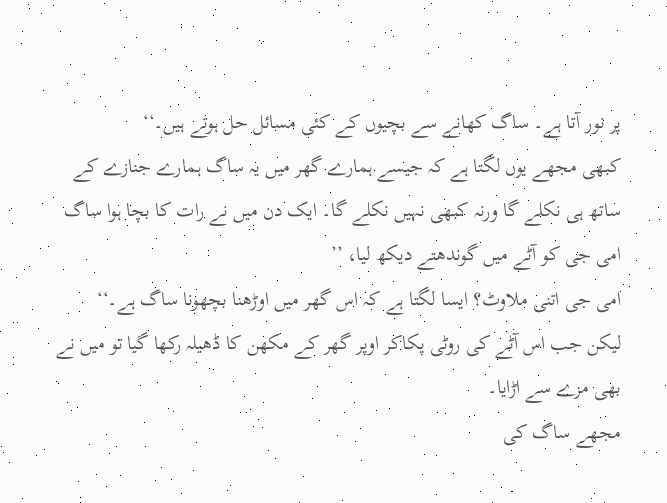پر نور آتا ہے۔ ساگ کھانے سے بچیوں کے کئی مسائل حل ہوتے ہیں۔‘‘
کبھی مجھے یوں لگتا ہے کہ جیسے ہمارے گھر میں یہ ساگ ہمارے جنازے کے ساتھ ہی نکلے گا ورنہ کبھی نہیں نکلے گا۔ ایک دن میں نے رات کا بچا ہوا ساگ امی جی کو آٹے میں گوندھتے دیکھ لیا، ’’
امی جی اتنی ملاوٹ؟ ایسا لگتا ہے کہ اس گھر میں اوڑھنا بچھونا ساگ ہے۔‘‘
لیکن جب اس آٹے کی روٹی پکاکر اوپر گھر کے مکھن کا ڈھیلہ رکھا گیا تو میں نے بھی مزے سے اڑایا۔
مجھے ساگ کی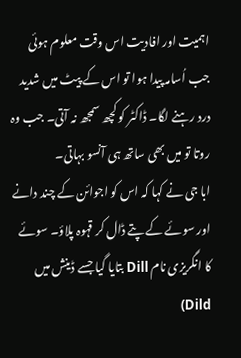اہمیت اور افادیت اس وقت معلوم ہوئی جب اُسامہ پیدا ہوا تو اس کے پیٹ میں شدید درد رہنے لگا۔ ڈاکٹر کو کچھ سمجھ نہ آتی۔ جب وہ روتا تو میں بھی ساتھ ہی آنسو بہاتی۔
ابا جی نے کہا کہ اس کو اجوائن کے چند دانے اور سوئے کے پتے ڈال کر قہوہ پلاؤ۔ سوئے کا انگریزی نام Dill بتایا گیا جسے ڈینش میں Dild)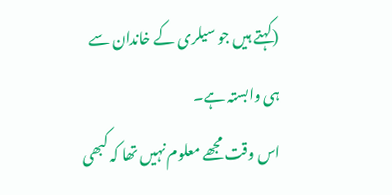(کہتے ہیں جو سیلری کے خاندان سے ہی وابستہ ہے۔
اس وقت مجھے معلوم نہیں تھا کہ کبھی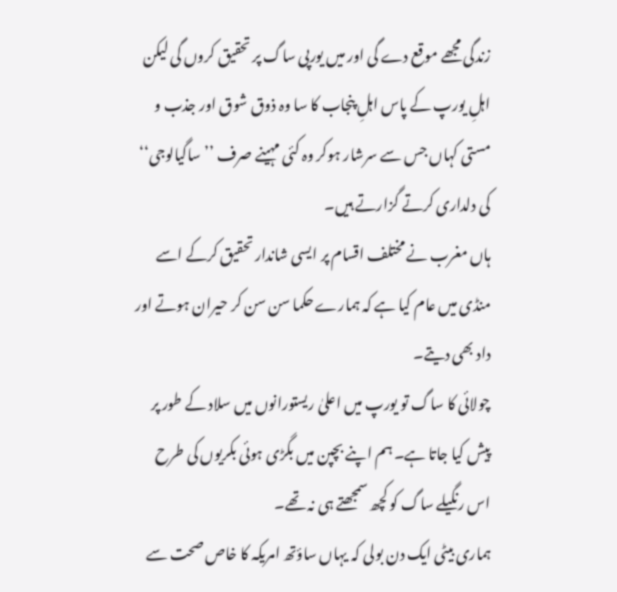زندگی مجھے موقع دے گی اور میں یورپی ساگ پر تحقیق کروں گی لیکن اہلِ یورپ کے پاس اہلِ پنجاب کا سا وہ ذوق شوق اور جذب و مستی کہاں جس سے سرشار ہوکر وہ کئی مہینے صرف ’’ساگیالوجی‘‘ کی دلداری کرتے گزارتے ہیں۔
ہاں مغرب نے مختلف اقسام پر ایسی شاندار تحقیق کرکے اسے منڈی میں عام کیا ہے کہ ہمارے حکما سن سن کر حیران ہوتے اور داد بھی دیتے۔
چولائی کا ساگ تو یورپ میں اعلیٰ ریستورانوں میں سلاد کے طور پر پیش کیا جاتا ہے۔ ہم اپنے بچپن میں بگڑی ہوئی بکریوں کی طرح اس رنگیلے ساگ کو کچھ سمجھتے ہی نہ تھے۔
ہماری بیٹی ایک دن بولی کہ یہاں ساؤتھ امریکہ کا خاص صحت سے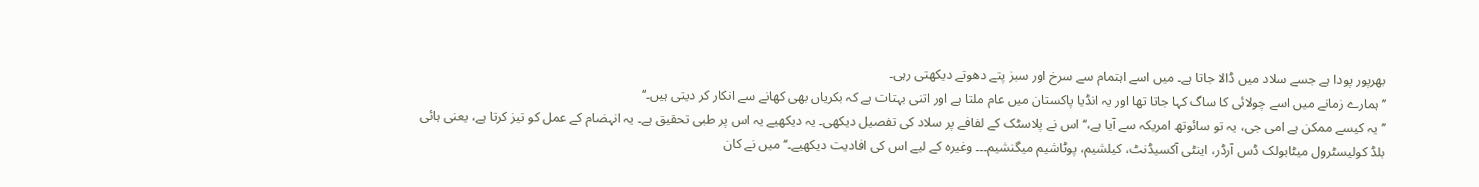بھرپور پودا ہے جسے سلاد میں ڈالا جاتا ہے۔ میں اسے اہتمام سے سرخ اور سبز پتے دھوتے دیکھتی رہی۔
’’ہمارے زمانے میں اسے چولائی کا ساگ کہا جاتا تھا اور یہ انڈیا پاکستان میں عام ملتا ہے اور اتنی بہتات ہے کہ بکریاں بھی کھانے سے انکار کر دیتی ہیں۔‘‘
’’یہ کیسے ممکن ہے امی جی، یہ تو سائوتھ امریکہ سے آیا ہے،‘‘ اس نے پلاسٹک کے لفافے پر سلاد کی تفصیل دیکھی۔ یہ دیکھیے یہ اس پر طبی تحقیق ہے۔ یہ انہضام کے عمل کو تیز کرتا ہے، یعنی ہائی بلڈ کولیسٹرول میٹابولک ڈس آرڈر، اینٹی آکسیڈنٹ، کیلشیم، پوٹاشیم میگنشیم۔۔۔ وغیرہ کے لیے اس کی افادیت دیکھیے۔‘‘ میں نے کان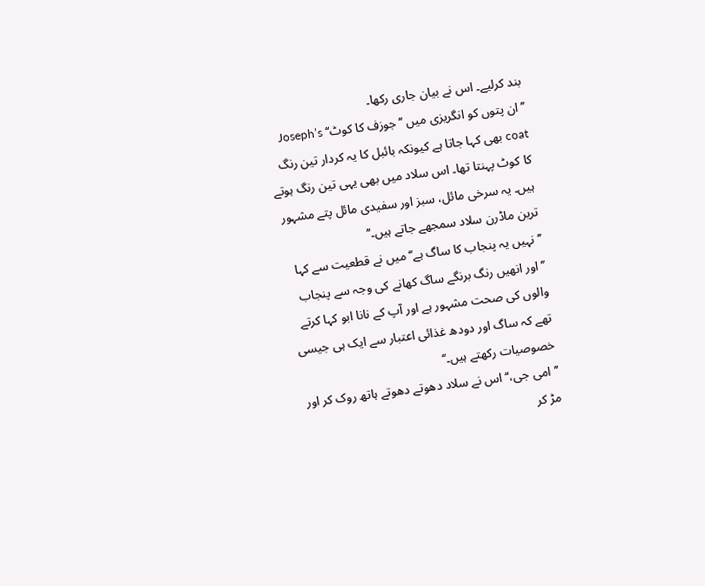بند کرلیے۔ اس نے بیان جاری رکھا۔
’’ان پتوں کو انگریزی میں ’’جوزف کا کوٹ‘‘ Joseph’s coat بھی کہا جاتا ہے کیونکہ بائبل کا یہ کردار تین رنگ کا کوٹ پہنتا تھا۔ اس سلاد میں بھی یہی تین رنگ ہوتے ہیں۔ یہ سرخی مائل، سبز اور سفیدی مائل پتے مشہور ترین ماڈرن سلاد سمجھے جاتے ہیں۔‘‘
’’نہیں یہ پنجاب کا ساگ ہے‘‘ میں نے قطعیت سے کہا ’’اور انھیں رنگ برنگے ساگ کھانے کی وجہ سے پنجاب والوں کی صحت مشہور ہے اور آپ کے نانا ابو کہا کرتے تھے کہ ساگ اور دودھ غذائی اعتبار سے ایک ہی جیسی خصوصیات رکھتے ہیں۔‘‘
’’امی جی،‘‘ اس نے سلاد دھوتے دھوتے ہاتھ روک کر اور مڑ کر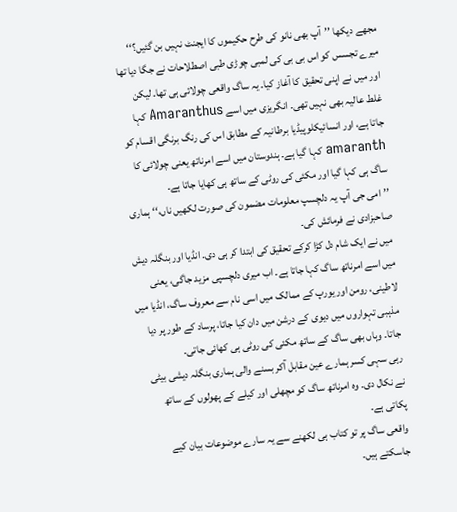مجھے دیکھا ’’آپ بھی نانو کی طرح حکیموں کا ایجنٹ نہیں بن گئیں؟‘‘
میرے تجسس کو اس بی بی کی لمبی چوڑی طبی اصطلاحات نے جگا دیا تھا اور میں نے اپنی تحقیق کا آغاز کیا۔ یہ ساگ واقعی چولائی ہی تھا۔ لیکن غلط عالیہ بھی نہیں تھی۔ انگریزی میں اسے Amaranthus کہا جاتا ہے، اور انسائیکلوپیڈیا برطانیہ کے مطابق اس کی رنگ برنگی اقسام کو amaranth کہا گیا ہے۔ ہندوستان میں اسے امرناتھ یعنی چولائی کا ساگ ہی کہا گیا اور مکئی کی روٹی کے ساتھ ہی کھایا جاتا ہے۔
’’امی جی آپ یہ دلچسپ معلومات مضمون کی صورت لکھیں ناں،‘‘ ہماری صاحبزادی نے فرمائش کی۔
میں نے ایک شام دل کڑا کرکے تحقیق کی ابتدا کر ہی دی۔ انڈیا اور بنگلہ دیش میں اسے امرناتھ ساگ کہا جاتا ہے۔ اب میری دلچسپی مزید جاگی، یعنی لاطینی، رومن اور یورپ کے ممالک میں اسی نام سے معروف ساگ، انڈیا میں مذہبی تہواروں میں دیوی کے درشن میں دان کیا جاتا، پرساد کے طور پر دیا جاتا۔ وہاں بھی ساگ کے ساتھ مکئی کی روٹی ہی کھائی جاتی۔
رہی سہی کسر ہمارے عین مقابل آکر بسنے والی ہماری بنگلہ دیشی بیٹی نے نکال دی۔ وہ امرناتھ ساگ کو مچھلی اور کیلے کے پھولوں کے ساتھ پکاتی ہے۔
واقعی ساگ پر تو کتاب ہی لکھنے سے یہ سارے موضوعات بیان کیے جاسکتے ہیں۔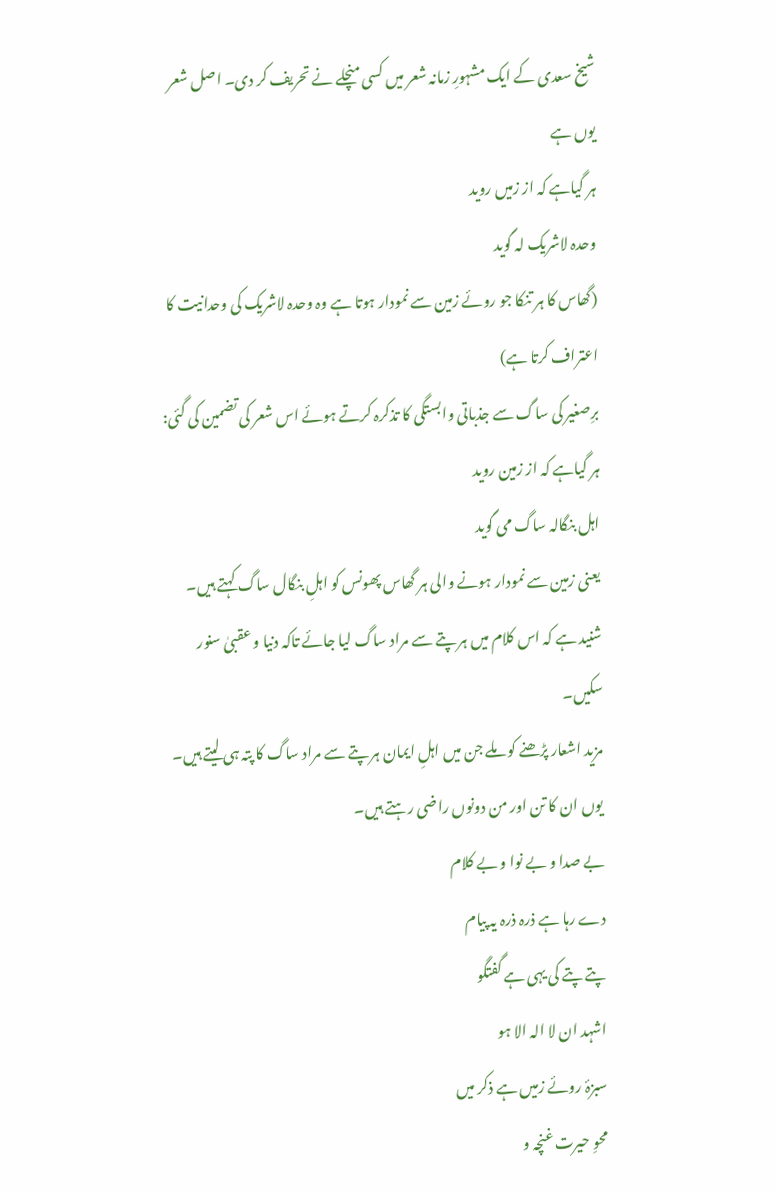شیخ سعدی کے ایک مشہورِ زمانہ شعر میں کسی منچلے نے تحریف کر دی۔ اصل شعر یوں ہے
ہر گیاہے کہ از زمیں روید
وحدہ لاشریک لہ گوید
(گھاس کا ہر تنکا جو روئے زمین سے نمودار ہوتا ہے وہ وحدہ لاشریک کی وحدانیت کا اعتراف کرتا ہے)
برِصغیر کی ساگ سے جذباتی وابستگی کا تذکرہ کرتے ہوئے اس شعر کی تضمین کی گئی:
ہر گیاہے کہ از زمین روید
اہل بنگالہ ساگ می گوید
یعنی زمین سے نمودار ہونے والی ہر گھاس پھونس کو اہلِ بنگال ساگ کہتے ہیں۔
شنید ہے کہ اس کلام میں ہر پتے سے مراد ساگ لیا جائے تاکہ دنیا و عقبیٰ سنور سکیں۔
مزید اشعار پڑھنے کو ملے جن میں اہلِ ایمان ہر پتے سے مراد ساگ کا پتہ ہی لیتے ہیں۔ یوں ان کا تن اور من دونوں راضی رہتے ہیں۔
بے صدا و بے نوا و بے کلام
دے رہا ہے ذرہ ذرہ یہ پیام
پتے پتے کی یہی ہے گفتگو
اشہد ان لا الہ الا ہو
سبزۂ روئے زمیں ہے ذکر میں
محوِ حیرت غنچہ و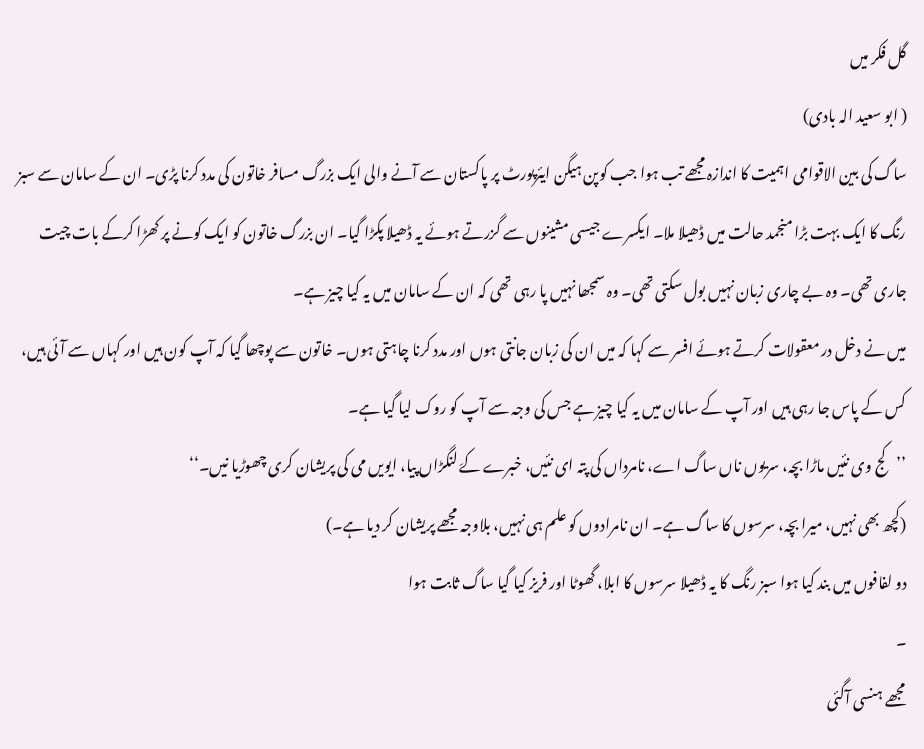گل فکر میں
( ابو سعید الہ بادی)
ساگ کی بین الاقوامی اہمیت کا اندازہ مجھے تب ہوا جب کوپن ہیگن ایئرپورٹ پر پاکستان سے آنے والی ایک بزرگ مسافر خاتون کی مدد کرنا پڑی۔ ان کے سامان سے سبز رنگ کا ایک بہت بڑا منجمد حالت میں ڈھیلا ملا۔ ایکسرے جیسی مشینوں سے گزرتے ہوئے یہ ڈھیلا پکڑا گیا۔ ان بزرگ خاتون کو ایک کونے پر کھڑا کرکے بات چیت جاری تھی۔ وہ بے چاری زبان نہیں بول سکتی تھی۔ وہ سمجھا نہیں پا رہی تھی کہ ان کے سامان میں یہ کیا چیز ہے۔
میں نے دخل در معقولات کرتے ہوئے افسر سے کہا کہ میں ان کی زبان جانتی ہوں اور مدد کرنا چاہتی ہوں۔ خاتون سے پوچھا گیا کہ آپ کون ہیں اور کہاں سے آئی ہیں، کس کے پاس جا رہی ہیں اور آپ کے سامان میں یہ کیا چیز ہے جس کی وجہ سے آپ کو روک لیا گیا ہے۔
’’کج وی نئیں ماڑا بچہ، سریوں ناں ساگ اے، نامرداں کی پتہ ای نئیں، خبرے کےَ لنگڑاں پیا، ایویں می کی پریشان کری چھوڑیا نیں۔‘‘
(کچھ بھی نہیں، میرا بچہ، سرسوں کا ساگ ہے۔ ان نامرادوں کو علم ہی نہیں، بلاوجہ مجھے پریشان کر دیا ہے۔)
دو لفافوں میں بند کیا ہوا سبز رنگ کا یہ ڈھیلا سرسوں کا ابلا، گھوٹا اور فریز کیا گیا ساگ ثابت ہوا
۔
مجھے ہنسی آگئی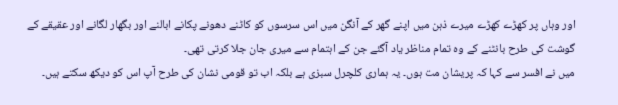اور وہاں پر کھڑے کھڑے میرے ذہن میں اپنے گھر کے آنگن میں اس سرسوں کو کاٹنے دھونے پکانے ابالنے اور بگھار لگانے اور عقیقے کے گوشت کی طرح بانٹنے کے وہ تمام مناظر یاد آگئے جن کے اہتمام سے میری جان جلا کرتی تھی۔
میں نے افسر سے کہا کہ پریشان مت ہوں۔ یہ ہماری کلچرل سبزی ہے بلکہ اب تو قومی نشان کی طرح آپ اس کو دیکھ سکتے ہیں۔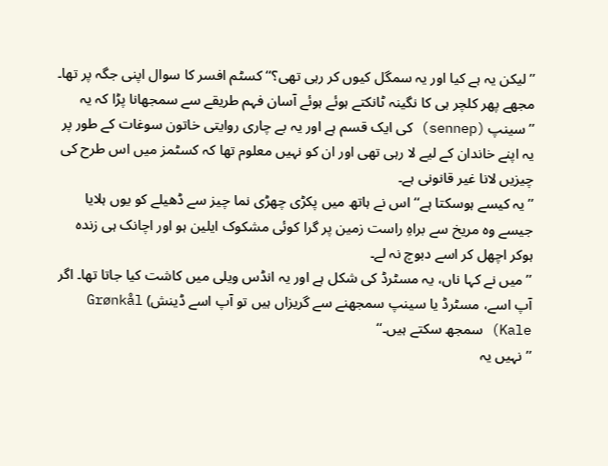’’لیکن یہ ہے کیا اور یہ سمگل کیوں کر رہی تھی؟‘‘ کسٹم افسر کا سوال اپنی جگہ پر تھا۔
مجھے پھر کلچر ہی کا نگینہ ٹانکتے ہوئے ہوئے آسان فہم طریقے سے سمجھانا پڑا کہ یہ ’’سینپ (sennep) کی ایک قسم ہے اور یہ بے چاری روایتی خاتون سوغات کے طور پر یہ اپنے خاندان کے لیے لا رہی تھی اور ان کو نہیں معلوم تھا کہ کسٹمز میں اس طرح کی چیزیں لانا غیر قانونی ہے۔
’’یہ کیسے ہوسکتا ہے‘‘ اس نے ہاتھ میں پکڑی چھڑی نما چیز سے ڈھیلے کو یوں ہلایا جیسے وہ مریخ سے براہِ راست زمین پر گرا کوئی مشکوک ایلین ہو اور اچانک ہی زندہ ہوکر اچھل کر اسے دبوچ نہ لے۔
’’میں نے کہا ناں، یہ مسٹرڈ کی شکل ہے اور یہ انڈس ویلی میں کاشت کیا جاتا تھا۔ اگر آپ اسے، مسٹرڈ یا سینپ سمجھنے سے گریزاں ہیں تو آپ اسے ڈینش) Grønkål Kale) سمجھ سکتے ہیں۔‘‘
’’نہیں یہ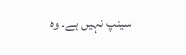سینپ نہیں ہے۔ وہ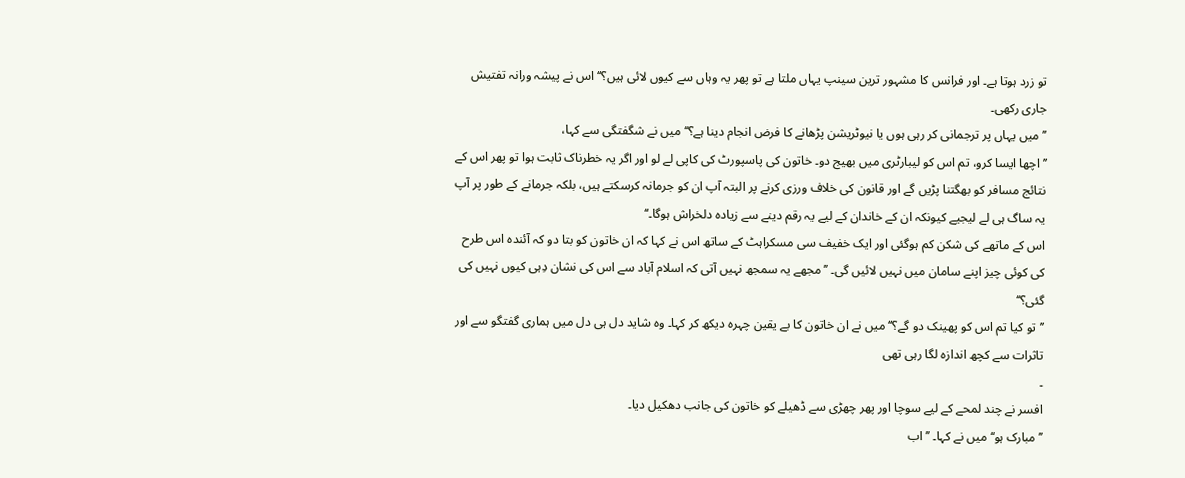تو زرد ہوتا ہے۔ اور فرانس کا مشہور ترین سینپ یہاں ملتا ہے تو پھر یہ وہاں سے کیوں لائی ہیں؟‘‘ اس نے پیشہ ورانہ تفتیش جاری رکھی۔
’’میں یہاں پر ترجمانی کر رہی ہوں یا نیوٹریشن پڑھانے کا فرض انجام دینا ہے؟‘‘ میں نے شگفتگی سے کہا،
’’اچھا ایسا کرو، تم اس کو لیبارٹری میں بھیج دو۔ خاتون کی پاسپورٹ کی کاپی لے لو اور اگر یہ خطرناک ثابت ہوا تو پھر اس کے نتائج مسافر کو بھگتنا پڑیں گے اور قانون کی خلاف ورزی کرنے پر البتہ آپ ان کو جرمانہ کرسکتے ہیں، بلکہ جرمانے کے طور پر آپ یہ ساگ ہی لے لیجیے کیونکہ ان کے خاندان کے لیے یہ رقم دینے سے زیادہ دلخراش ہوگا۔‘‘
اس کے ماتھے کی شکن کم ہوگئی اور ایک خفیف سی مسکراہٹ کے ساتھ اس نے کہا کہ ان خاتون کو بتا دو کہ آئندہ اس طرح کی کوئی چیز اپنے سامان میں نہیں لائیں گی۔ ’’مجھے یہ سمجھ نہیں آتی کہ اسلام آباد سے اس کی نشان دِہی کیوں نہیں کی گئی؟‘‘
’’تو کیا تم اس کو پھینک دو گے؟‘‘ میں نے ان خاتون کا بے یقین چہرہ دیکھ کر کہا۔ وہ شاید دل ہی دل میں ہماری گفتگو سے اور تاثرات سے کچھ اندازہ لگا رہی تھی
۔
افسر نے چند لمحے کے لیے سوچا اور پھر چھڑی سے ڈھیلے کو خاتون کی جانب دھکیل دیا۔
’’مبارک ہو‘‘ میں نے کہا۔ ’’اب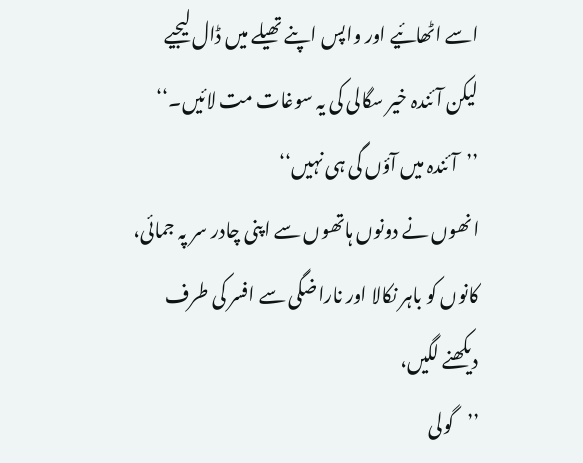اسے اٹھائیے اور واپس اپنے تھیلے میں ڈال لیجیے لیکن آئندہ خیر سگالی کی یہ سوغات مت لائیں۔‘‘
’’آئندہ میں آؤں گی ہی نہیں‘‘
انھوں نے دونوں ہاتھوں سے اپنی چادر سر پہ جمائی، کانوں کو باہر نکالا اور ناراضگی سے افسر کی طرف دیکھنے لگیں،
’’گولی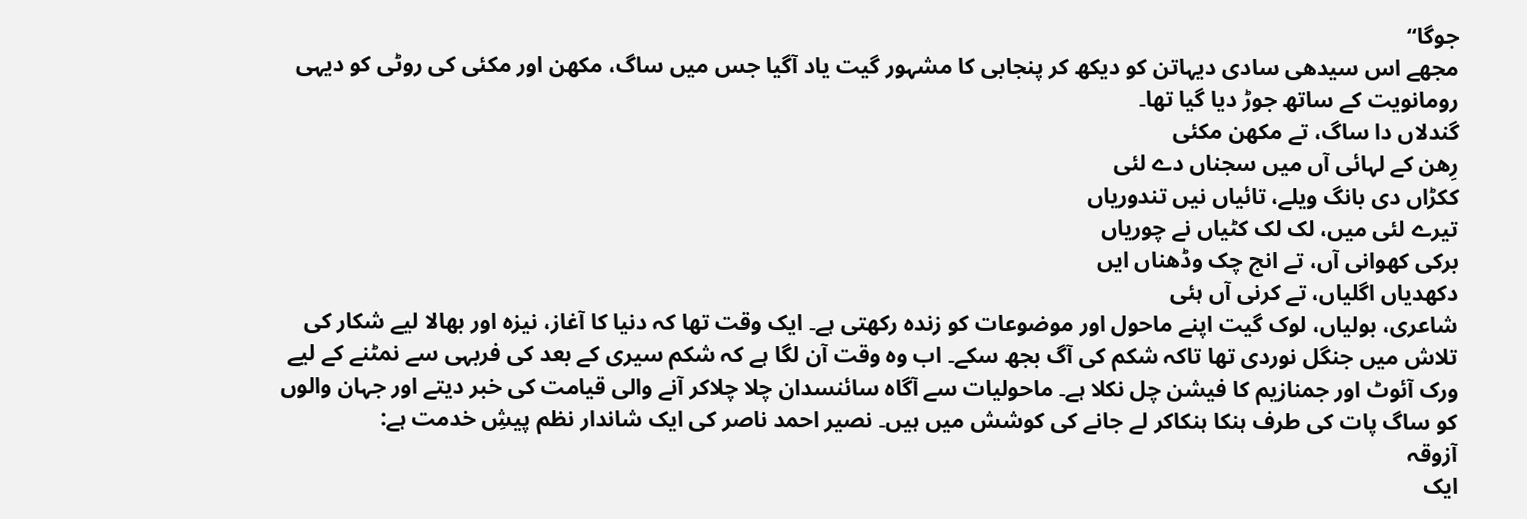جوگا‘‘
مجھے اس سیدھی سادی دیہاتن کو دیکھ کر پنجابی کا مشہور گیت یاد آگیا جس میں ساگ، مکھن اور مکئی کی روٹی کو دیہی رومانویت کے ساتھ جوڑ دیا گیا تھا۔
گندلاں دا ساگ، تے مکھن مکئی
رِھن کے لہائی آں میں سجناں دے لئی
ککڑاں دی بانگ ویلے، تائیاں نیں تندوریاں
تیرے لئی میں، لک لک کٹیاں نے چوریاں
برکی کھوانی آں، تے انج چک وڈھناں ایں
دکھدیاں اگلیاں، تے کرنی آں ہئی
شاعری، بولیاں، لوک گیت اپنے ماحول اور موضوعات کو زندہ رکھتی ہے۔ ایک وقت تھا کہ دنیا کا آغاز، نیزہ اور بھالا لیے شکار کی تلاش میں جنگل نوردی تھا تاکہ شکم کی آگ بجھ سکے۔ اب وہ وقت آن لگا ہے کہ شکم سیری کے بعد کی فربہی سے نمٹنے کے لیے ورک آئوٹ اور جمنازیم کا فیشن چل نکلا ہے۔ ماحولیات سے آگاہ سائنسدان چلا چلاکر آنے والی قیامت کی خبر دیتے اور جہان والوں کو ساگ پات کی طرف ہنکا ہنکاکر لے جانے کی کوشش میں ہیں۔ نصیر احمد ناصر کی ایک شاندار نظم پیشِ خدمت ہے:
آزوقہ
ایک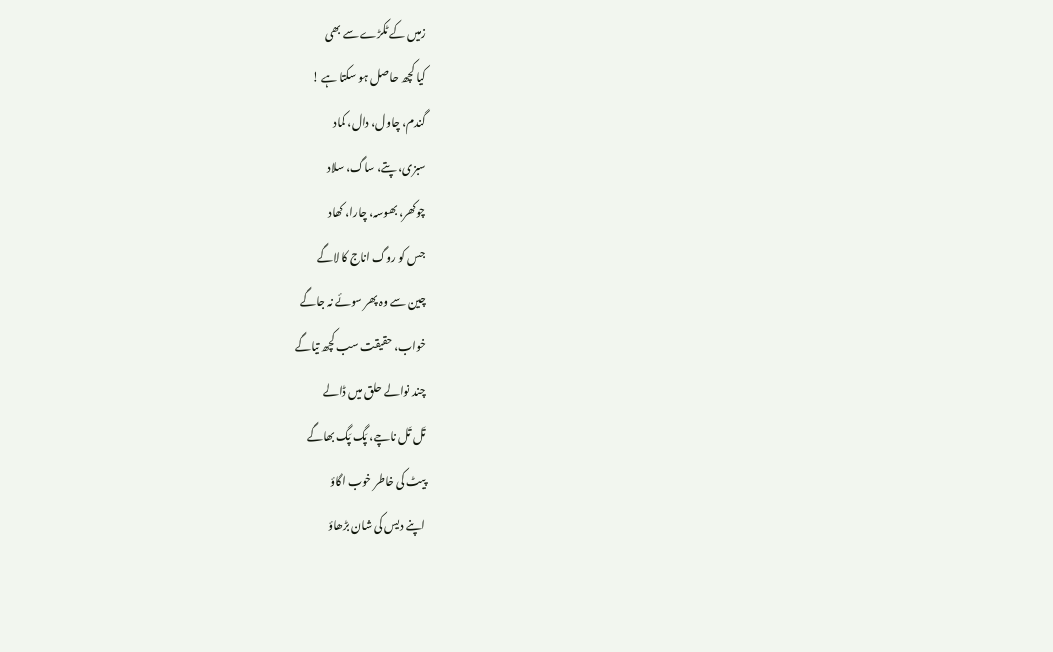زمیں کے ٹکڑے سے بھی
کیا کچھ حاصل ہو سکتا ہے !
گندم، چاول، دال، کماد
سبزی، پتے، ساگ، سلاد
چوکھر، بھوسہ، چارا، کھاد
جس کو روگ اناج کا لاگے
چین سے وہ پھر سوئے نہ جاگے
خواب، حقیقت سب کچھ تیاگے
چند نوالے حلق میں ڈالے
تَل تَل ناچے، پَگ پَگ بھاگے
پیٹ کی خاطر خوب اگاؤ
اپنے دیس کی شان بڑھاؤ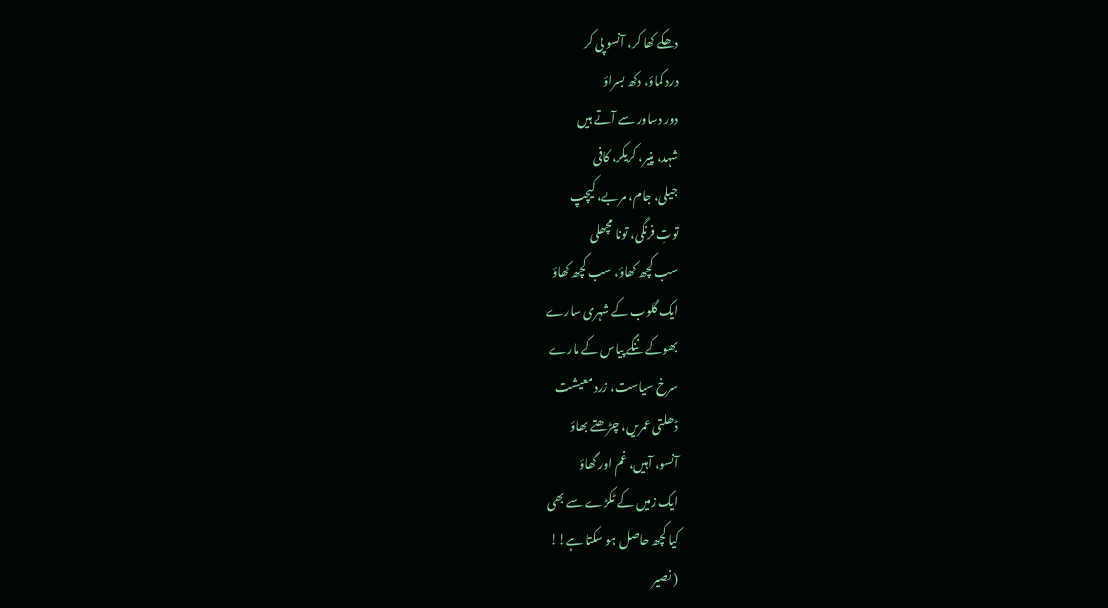دھکے کھا کر، آنسو پی کر
درد کماؤ، دکھ بسراؤ
دور دساور سے آتے ہیں
شہد، پنیر، کریکر، کافی
جیلی، جام، مربے، کیچپ
توتِ فرنگی، تونا مچھلی
سب کچھ کھاؤ، سب کچھ کھاؤ
ایک گلوب کے شہری سارے
بھوکے ننگے پیاس کے مارے
سرخ سیاست، زرد معیشت
ڈھلتی عمریں، چڑھتے بھاؤ
آنسو، آہیں، غم اور گھاؤ
ایک زمیں کے ٹکڑے سے بھی
کیا کچھ حاصل ہو سکتا ہے!!
( نصیر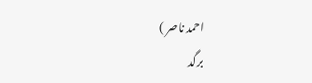احمد ناصر )
برگد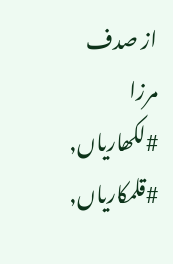از صدف مرزا
#لکھاریاں,
#قلمکاریاں,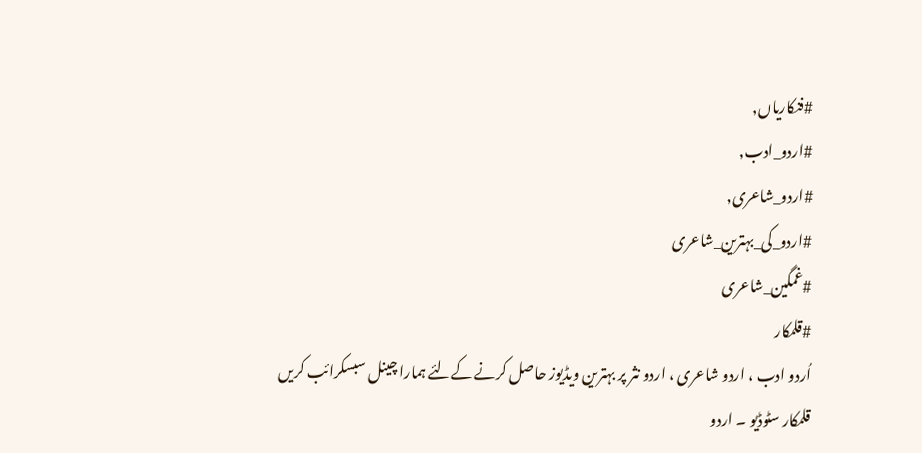#فنکاریاں,
#اردو_ادب,
#اردو_شاعری,
#اردو_کی_بہترین_شاعری
#غمگین_شاعری
#قلمکار
اُردو ادب ، اردو شاعری ، اردو نثر پر بہترین ویڈیوز حاصل کرنے کےلئے ہمارا چینل سبسکرائب کریں
قلمکار سٹوڈیو ۔ اردو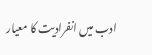ادب میں انفرادیت کا معیار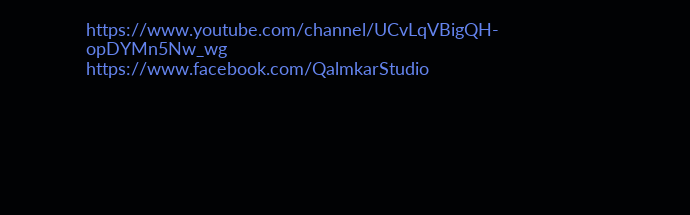https://www.youtube.com/channel/UCvLqVBigQH-opDYMn5Nw_wg
https://www.facebook.com/QalmkarStudio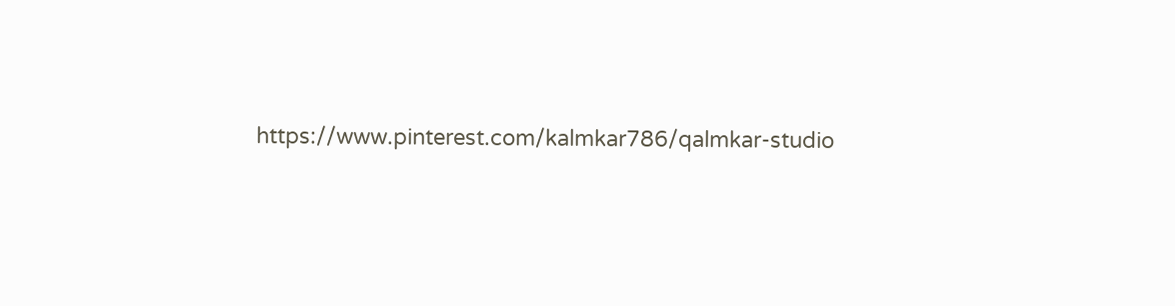https://www.pinterest.com/kalmkar786/qalmkar-studio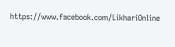https://www.facebook.com/LikhariOnline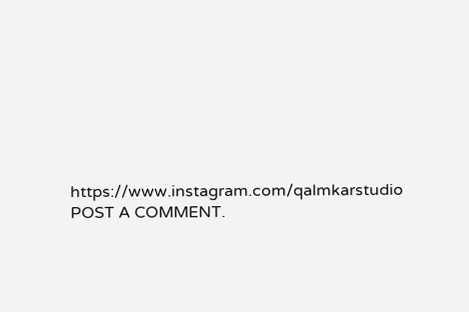https://www.instagram.com/qalmkarstudio
POST A COMMENT.